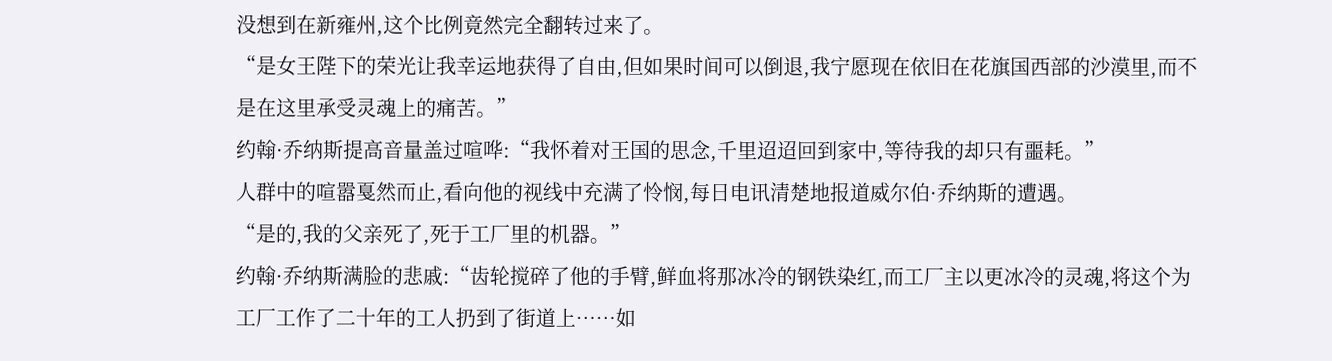没想到在新雍州,这个比例竟然完全翻转过来了。
“是女王陛下的荣光让我幸运地获得了自由,但如果时间可以倒退,我宁愿现在依旧在花旗国西部的沙漠里,而不是在这里承受灵魂上的痛苦。”
约翰·乔纳斯提高音量盖过喧哗:“我怀着对王国的思念,千里迢迢回到家中,等待我的却只有噩耗。”
人群中的喧嚣戛然而止,看向他的视线中充满了怜悯,每日电讯清楚地报道威尔伯·乔纳斯的遭遇。
“是的,我的父亲死了,死于工厂里的机器。”
约翰·乔纳斯满脸的悲戚:“齿轮搅碎了他的手臂,鲜血将那冰冷的钢铁染红,而工厂主以更冰冷的灵魂,将这个为工厂工作了二十年的工人扔到了街道上……如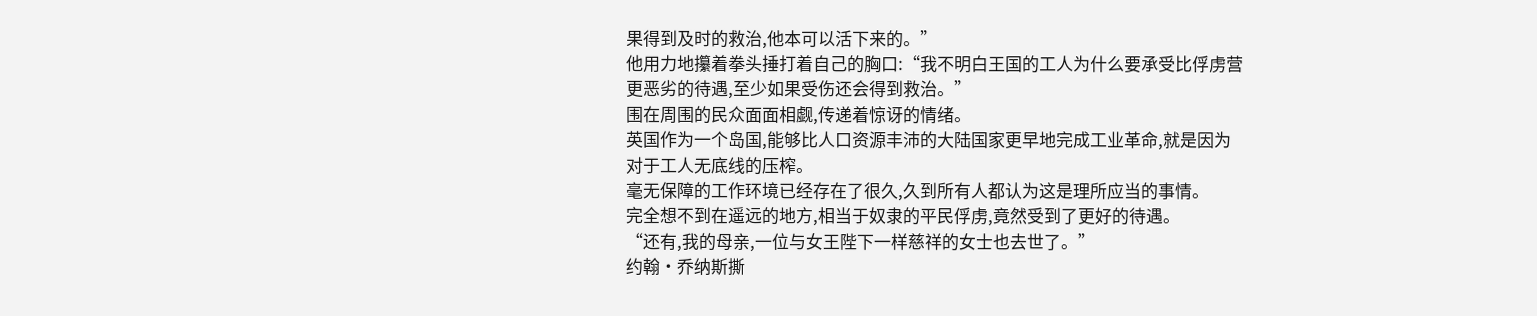果得到及时的救治,他本可以活下来的。”
他用力地攥着拳头捶打着自己的胸口:“我不明白王国的工人为什么要承受比俘虏营更恶劣的待遇,至少如果受伤还会得到救治。”
围在周围的民众面面相觑,传递着惊讶的情绪。
英国作为一个岛国,能够比人口资源丰沛的大陆国家更早地完成工业革命,就是因为对于工人无底线的压榨。
毫无保障的工作环境已经存在了很久,久到所有人都认为这是理所应当的事情。
完全想不到在遥远的地方,相当于奴隶的平民俘虏,竟然受到了更好的待遇。
“还有,我的母亲,一位与女王陛下一样慈祥的女士也去世了。”
约翰·乔纳斯撕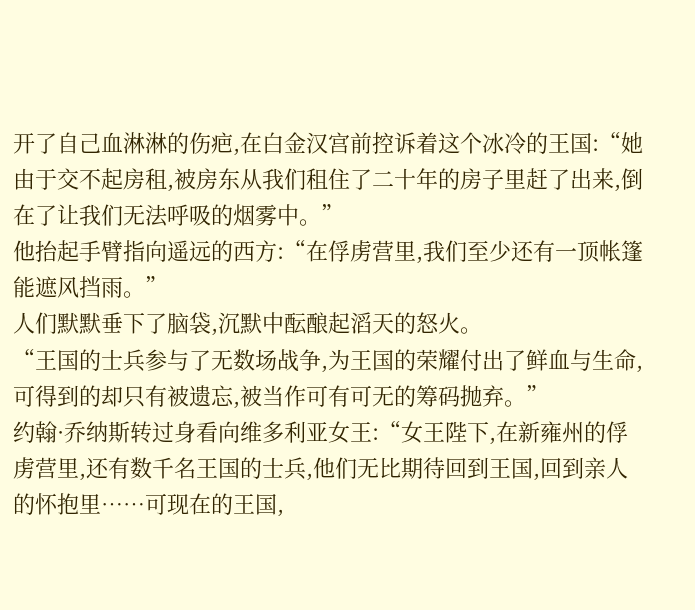开了自己血淋淋的伤疤,在白金汉宫前控诉着这个冰冷的王国:“她由于交不起房租,被房东从我们租住了二十年的房子里赶了出来,倒在了让我们无法呼吸的烟雾中。”
他抬起手臂指向遥远的西方:“在俘虏营里,我们至少还有一顶帐篷能遮风挡雨。”
人们默默垂下了脑袋,沉默中酝酿起滔天的怒火。
“王国的士兵参与了无数场战争,为王国的荣耀付出了鲜血与生命,可得到的却只有被遗忘,被当作可有可无的筹码抛弃。”
约翰·乔纳斯转过身看向维多利亚女王:“女王陛下,在新雍州的俘虏营里,还有数千名王国的士兵,他们无比期待回到王国,回到亲人的怀抱里……可现在的王国,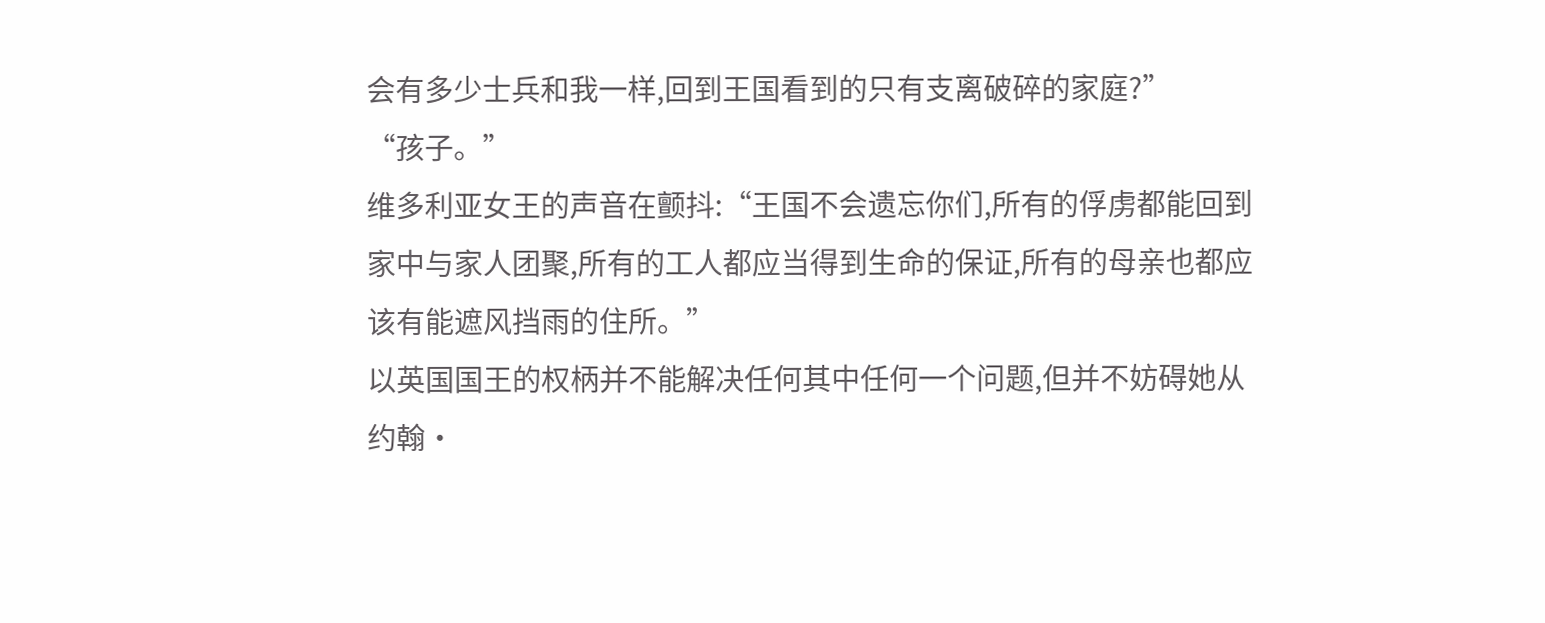会有多少士兵和我一样,回到王国看到的只有支离破碎的家庭?”
“孩子。”
维多利亚女王的声音在颤抖:“王国不会遗忘你们,所有的俘虏都能回到家中与家人团聚,所有的工人都应当得到生命的保证,所有的母亲也都应该有能遮风挡雨的住所。”
以英国国王的权柄并不能解决任何其中任何一个问题,但并不妨碍她从约翰·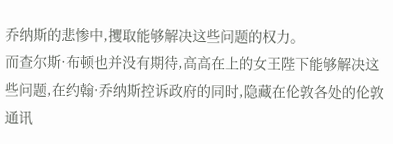乔纳斯的悲惨中,攫取能够解决这些问题的权力。
而查尔斯·布顿也并没有期待,高高在上的女王陛下能够解决这些问题,在约翰·乔纳斯控诉政府的同时,隐藏在伦敦各处的伦敦通讯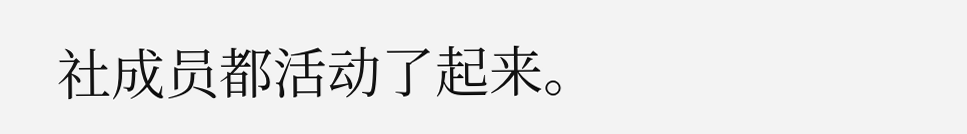社成员都活动了起来。